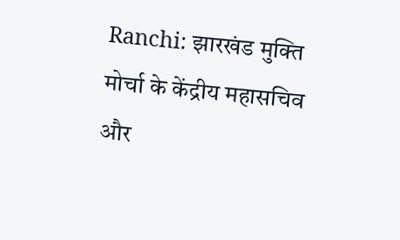Ranchi: झारखंड मुक्ति मोर्चा के केंद्रीय महासचिव और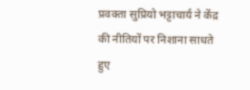प्रवक्ता सुप्रियो भट्टाचार्य ने केंद्र की नीतियों पर निशाना साधते हुए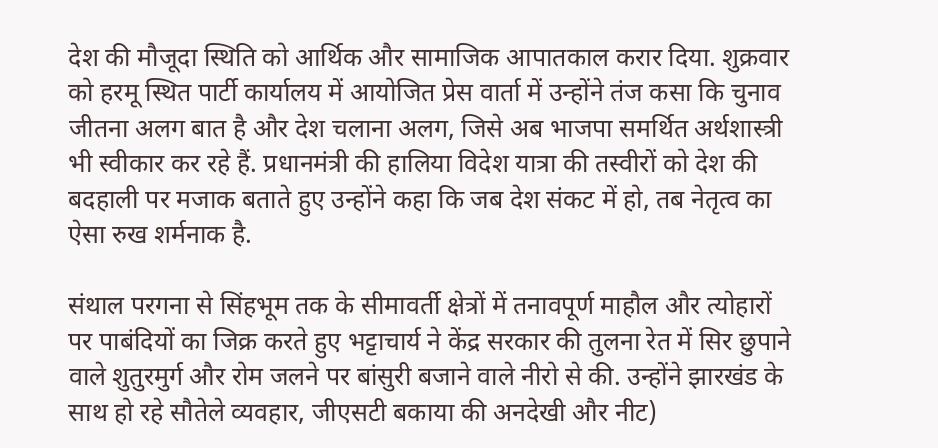देश की मौजूदा स्थिति को आर्थिक और सामाजिक आपातकाल करार दिया. शुक्रवार को हरमू स्थित पार्टी कार्यालय में आयोजित प्रेस वार्ता में उन्होंने तंज कसा कि चुनाव जीतना अलग बात है और देश चलाना अलग, जिसे अब भाजपा समर्थित अर्थशास्त्री भी स्वीकार कर रहे हैं. प्रधानमंत्री की हालिया विदेश यात्रा की तस्वीरों को देश की बदहाली पर मजाक बताते हुए उन्होंने कहा कि जब देश संकट में हो, तब नेतृत्व का ऐसा रुख शर्मनाक है.

संथाल परगना से सिंहभूम तक के सीमावर्ती क्षेत्रों में तनावपूर्ण माहौल और त्योहारों पर पाबंदियों का जिक्र करते हुए भट्टाचार्य ने केंद्र सरकार की तुलना रेत में सिर छुपाने वाले शुतुरमुर्ग और रोम जलने पर बांसुरी बजाने वाले नीरो से की. उन्होंने झारखंड के साथ हो रहे सौतेले व्यवहार, जीएसटी बकाया की अनदेखी और नीट)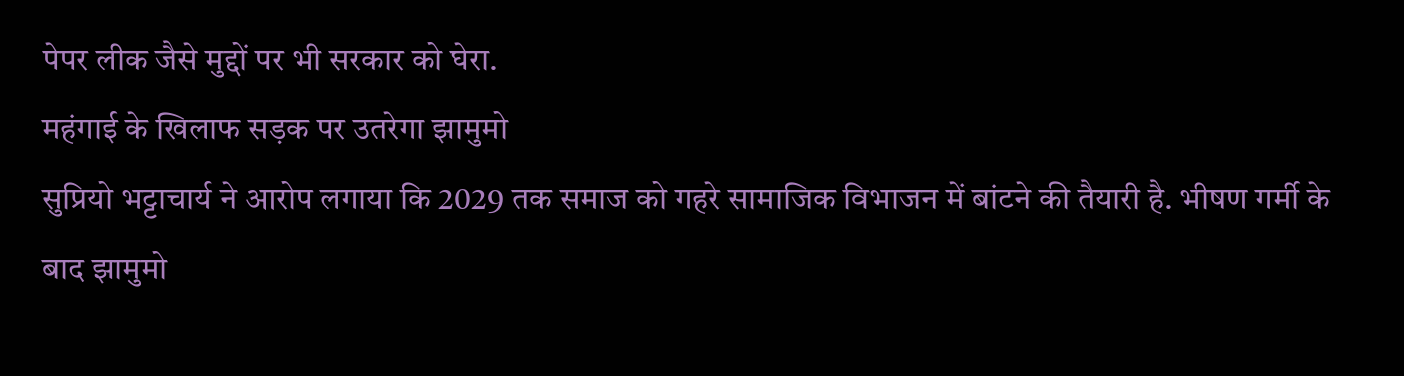पेपर लीक जैसे मुद्दों पर भी सरकार को घेरा.
महंगाई के खिलाफ सड़क पर उतरेगा झामुमो
सुप्रियो भट्टाचार्य ने आरोप लगाया कि 2029 तक समाज को गहरे सामाजिक विभाजन में बांटने की तैयारी है. भीषण गर्मी के बाद झामुमो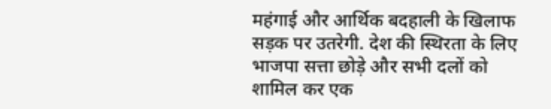महंगाई और आर्थिक बदहाली के खिलाफ सड़क पर उतरेगी. देश की स्थिरता के लिए भाजपा सत्ता छोड़े और सभी दलों को शामिल कर एक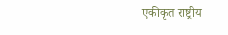एकीकृत राष्ट्रीय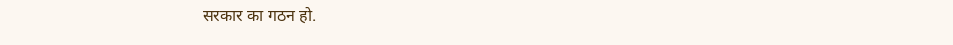सरकार का गठन हो.